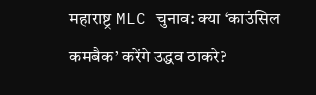महाराष्ट्र MLC चुनाव: क्या ‘काउंसिल कमबैक’ करेंगे उद्धव ठाकरे?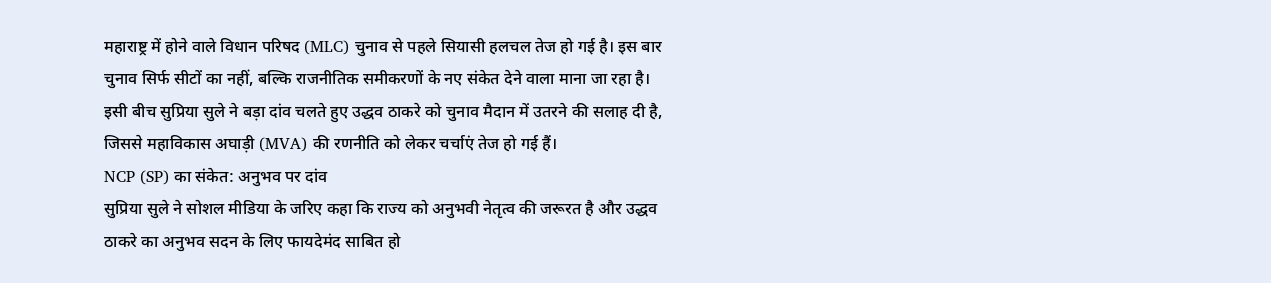महाराष्ट्र में होने वाले विधान परिषद (MLC) चुनाव से पहले सियासी हलचल तेज हो गई है। इस बार चुनाव सिर्फ सीटों का नहीं, बल्कि राजनीतिक समीकरणों के नए संकेत देने वाला माना जा रहा है।
इसी बीच सुप्रिया सुले ने बड़ा दांव चलते हुए उद्धव ठाकरे को चुनाव मैदान में उतरने की सलाह दी है, जिससे महाविकास अघाड़ी (MVA) की रणनीति को लेकर चर्चाएं तेज हो गई हैं।
NCP (SP) का संकेत: अनुभव पर दांव
सुप्रिया सुले ने सोशल मीडिया के जरिए कहा कि राज्य को अनुभवी नेतृत्व की जरूरत है और उद्धव ठाकरे का अनुभव सदन के लिए फायदेमंद साबित हो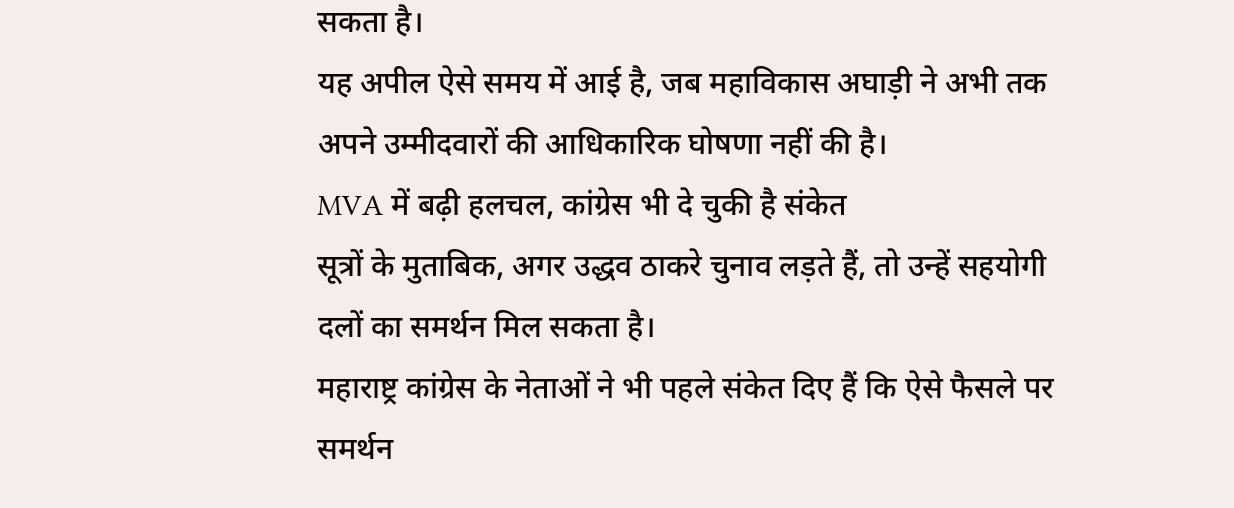सकता है।
यह अपील ऐसे समय में आई है, जब महाविकास अघाड़ी ने अभी तक अपने उम्मीदवारों की आधिकारिक घोषणा नहीं की है।
MVA में बढ़ी हलचल, कांग्रेस भी दे चुकी है संकेत
सूत्रों के मुताबिक, अगर उद्धव ठाकरे चुनाव लड़ते हैं, तो उन्हें सहयोगी दलों का समर्थन मिल सकता है।
महाराष्ट्र कांग्रेस के नेताओं ने भी पहले संकेत दिए हैं कि ऐसे फैसले पर समर्थन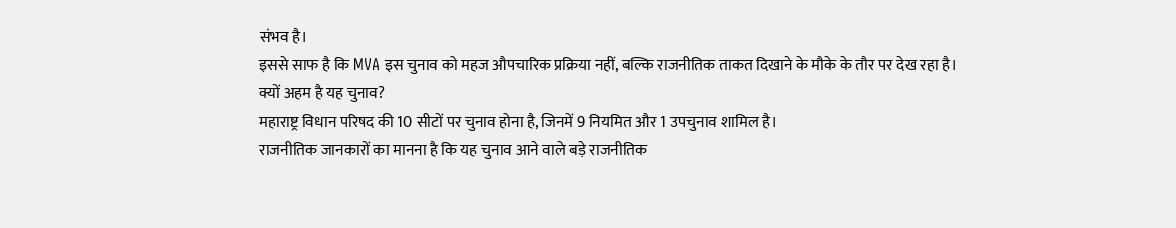संभव है।
इससे साफ है कि MVA इस चुनाव को महज औपचारिक प्रक्रिया नहीं, बल्कि राजनीतिक ताकत दिखाने के मौके के तौर पर देख रहा है।
क्यों अहम है यह चुनाव?
महाराष्ट्र विधान परिषद की 10 सीटों पर चुनाव होना है, जिनमें 9 नियमित और 1 उपचुनाव शामिल है।
राजनीतिक जानकारों का मानना है कि यह चुनाव आने वाले बड़े राजनीतिक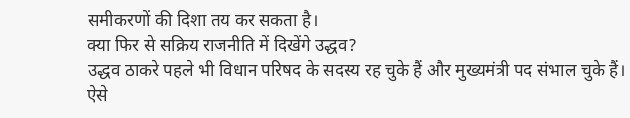समीकरणों की दिशा तय कर सकता है।
क्या फिर से सक्रिय राजनीति में दिखेंगे उद्धव?
उद्धव ठाकरे पहले भी विधान परिषद के सदस्य रह चुके हैं और मुख्यमंत्री पद संभाल चुके हैं।
ऐसे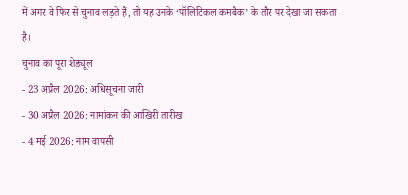में अगर वे फिर से चुनाव लड़ते हैं, तो यह उनके ‘पॉलिटिकल कमबैक’ के तौर पर देखा जा सकता है।
चुनाव का पूरा शेड्यूल
- 23 अप्रैल 2026: अधिसूचना जारी
- 30 अप्रैल 2026: नामांकन की आखिरी तारीख
- 4 मई 2026: नाम वापसी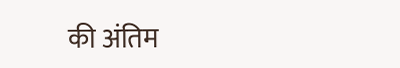की अंतिम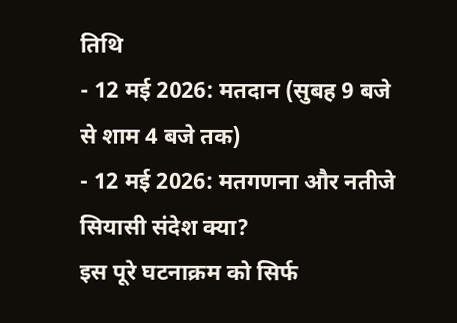तिथि
- 12 मई 2026: मतदान (सुबह 9 बजे से शाम 4 बजे तक)
- 12 मई 2026: मतगणना और नतीजे
सियासी संदेश क्या?
इस पूरे घटनाक्रम को सिर्फ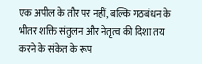एक अपील के तौर पर नहीं, बल्कि गठबंधन के भीतर शक्ति संतुलन और नेतृत्व की दिशा तय करने के संकेत के रूप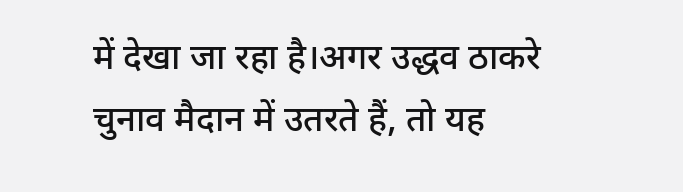में देखा जा रहा है।अगर उद्धव ठाकरे चुनाव मैदान में उतरते हैं, तो यह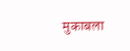मुकाबला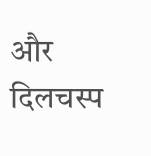और दिलचस्प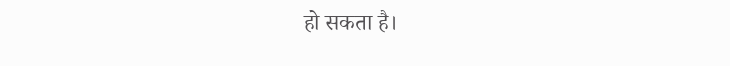हो सकता है।